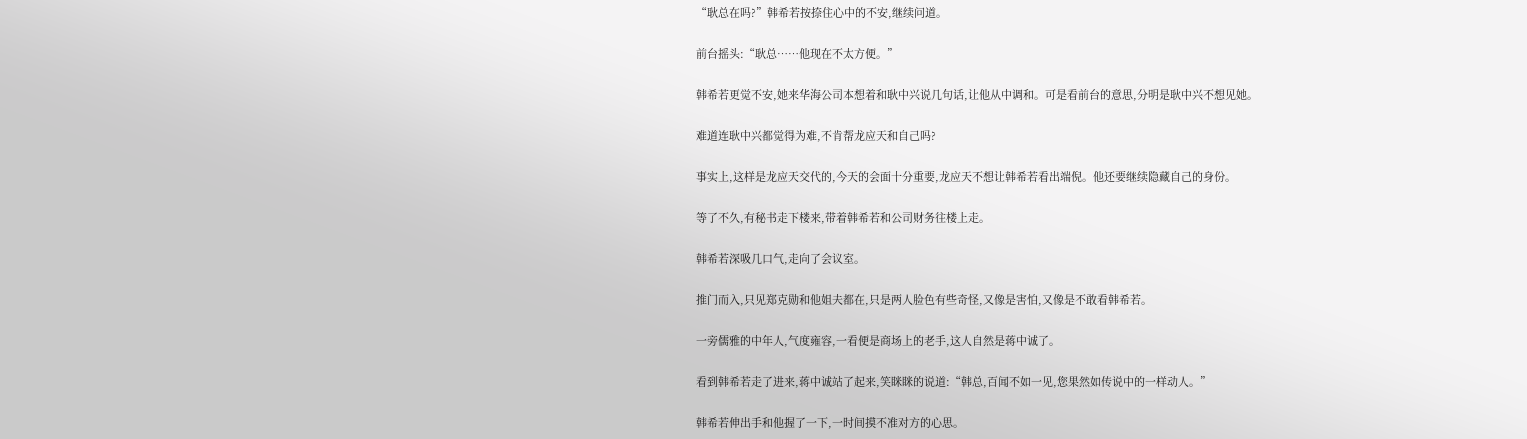“耿总在吗?”韩希若按捺住心中的不安,继续问道。

前台摇头:“耿总……他现在不太方便。”

韩希若更觉不安,她来华海公司本想着和耿中兴说几句话,让他从中调和。可是看前台的意思,分明是耿中兴不想见她。

难道连耿中兴都觉得为难,不肯帮龙应天和自己吗?

事实上,这样是龙应天交代的,今天的会面十分重要,龙应天不想让韩希若看出端倪。他还要继续隐藏自己的身份。

等了不久,有秘书走下楼来,带着韩希若和公司财务往楼上走。

韩希若深吸几口气,走向了会议室。

推门而入,只见郑克勋和他姐夫都在,只是两人脸色有些奇怪,又像是害怕,又像是不敢看韩希若。

一旁儒雅的中年人,气度雍容,一看便是商场上的老手,这人自然是蒋中诚了。

看到韩希若走了进来,蒋中诚站了起来,笑眯眯的说道:“韩总,百闻不如一见,您果然如传说中的一样动人。”

韩希若伸出手和他握了一下,一时间摸不准对方的心思。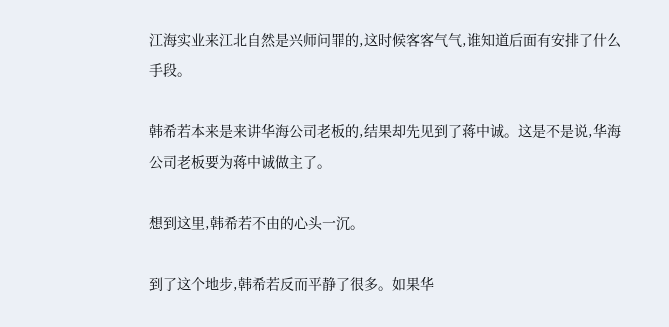江海实业来江北自然是兴师问罪的,这时候客客气气,谁知道后面有安排了什么手段。

韩希若本来是来讲华海公司老板的,结果却先见到了蒋中诚。这是不是说,华海公司老板要为蒋中诚做主了。

想到这里,韩希若不由的心头一沉。

到了这个地步,韩希若反而平静了很多。如果华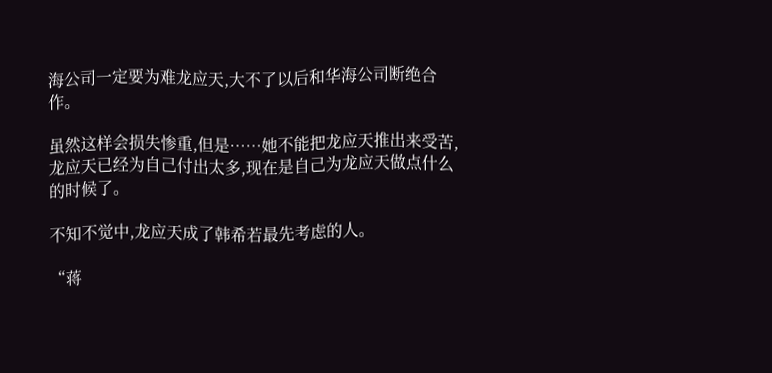海公司一定要为难龙应天,大不了以后和华海公司断绝合作。

虽然这样会损失惨重,但是……她不能把龙应天推出来受苦,龙应天已经为自己付出太多,现在是自己为龙应天做点什么的时候了。

不知不觉中,龙应天成了韩希若最先考虑的人。

“蒋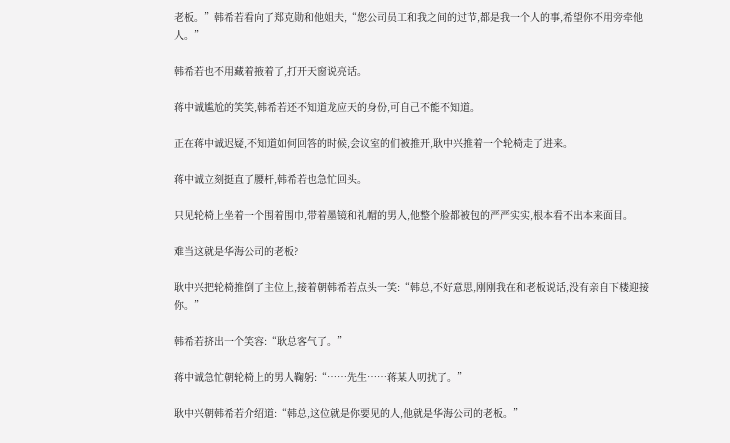老板。”韩希若看向了郑克勋和他姐夫,“您公司员工和我之间的过节,都是我一个人的事,希望你不用旁牵他人。”

韩希若也不用藏着掖着了,打开天窗说亮话。

蒋中诚尴尬的笑笑,韩希若还不知道龙应天的身份,可自己不能不知道。

正在蒋中诚迟疑,不知道如何回答的时候,会议室的们被推开,耿中兴推着一个轮椅走了进来。

蒋中诚立刻挺直了腰杆,韩希若也急忙回头。

只见轮椅上坐着一个围着围巾,带着墨镜和礼帽的男人,他整个脸都被包的严严实实,根本看不出本来面目。

难当这就是华海公司的老板?

耿中兴把轮椅推倒了主位上,接着朝韩希若点头一笑:“韩总,不好意思,刚刚我在和老板说话,没有亲自下楼迎接你。”

韩希若挤出一个笑容:“耿总客气了。”

蒋中诚急忙朝轮椅上的男人鞠躬:“……先生……蒋某人叨扰了。”

耿中兴朝韩希若介绍道:“韩总,这位就是你要见的人,他就是华海公司的老板。”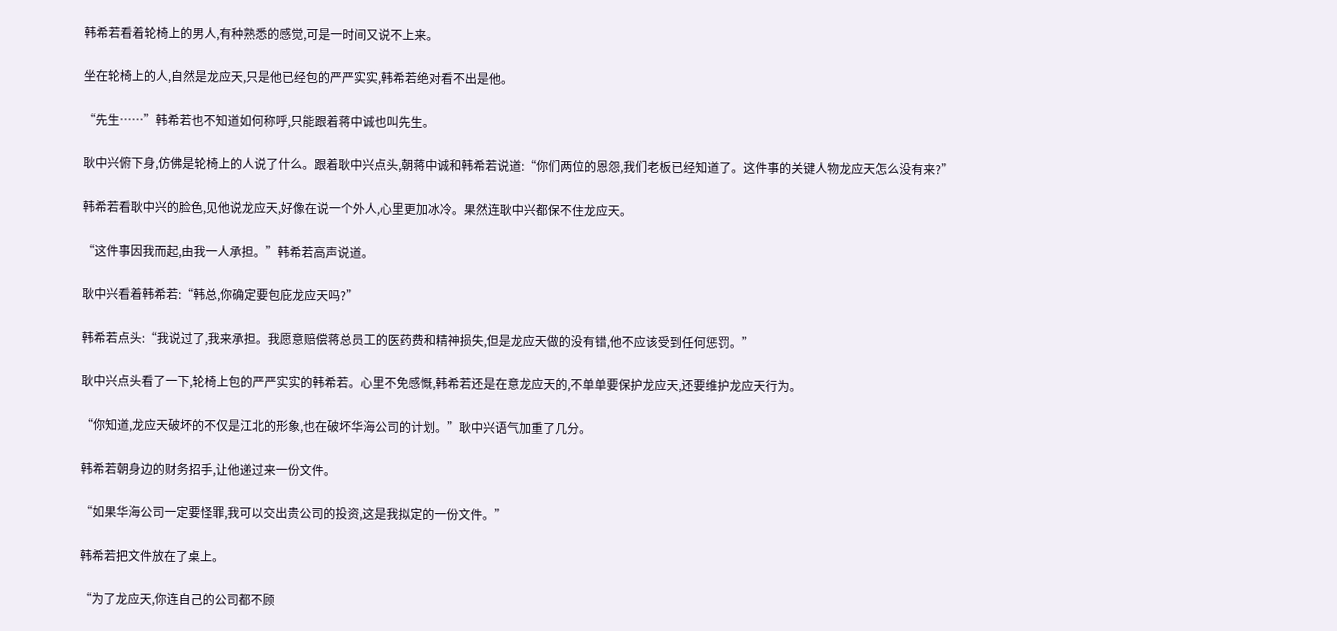韩希若看着轮椅上的男人,有种熟悉的感觉,可是一时间又说不上来。

坐在轮椅上的人,自然是龙应天,只是他已经包的严严实实,韩希若绝对看不出是他。

“先生……”韩希若也不知道如何称呼,只能跟着蒋中诚也叫先生。

耿中兴俯下身,仿佛是轮椅上的人说了什么。跟着耿中兴点头,朝蒋中诚和韩希若说道:“你们两位的恩怨,我们老板已经知道了。这件事的关键人物龙应天怎么没有来?”

韩希若看耿中兴的脸色,见他说龙应天,好像在说一个外人,心里更加冰冷。果然连耿中兴都保不住龙应天。

“这件事因我而起,由我一人承担。”韩希若高声说道。

耿中兴看着韩希若:“韩总,你确定要包庇龙应天吗?”

韩希若点头:“我说过了,我来承担。我愿意赔偿蒋总员工的医药费和精神损失,但是龙应天做的没有错,他不应该受到任何惩罚。”

耿中兴点头看了一下,轮椅上包的严严实实的韩希若。心里不免感慨,韩希若还是在意龙应天的,不单单要保护龙应天,还要维护龙应天行为。

“你知道,龙应天破坏的不仅是江北的形象,也在破坏华海公司的计划。”耿中兴语气加重了几分。

韩希若朝身边的财务招手,让他递过来一份文件。

“如果华海公司一定要怪罪,我可以交出贵公司的投资,这是我拟定的一份文件。”

韩希若把文件放在了桌上。

“为了龙应天,你连自己的公司都不顾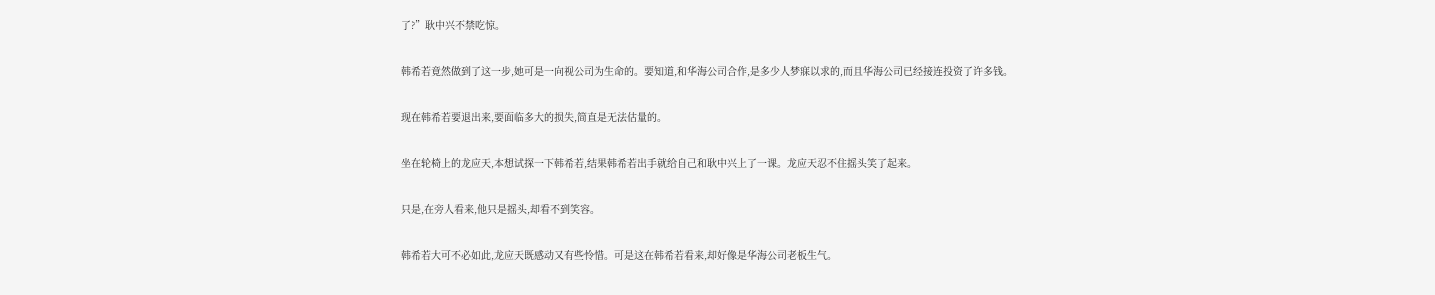了?”耿中兴不禁吃惊。

韩希若竟然做到了这一步,她可是一向视公司为生命的。要知道,和华海公司合作,是多少人梦寐以求的,而且华海公司已经接连投资了许多钱。

现在韩希若要退出来,要面临多大的损失,简直是无法估量的。

坐在轮椅上的龙应天,本想试探一下韩希若,结果韩希若出手就给自己和耿中兴上了一课。龙应天忍不住摇头笑了起来。

只是,在旁人看来,他只是摇头,却看不到笑容。

韩希若大可不必如此,龙应天既感动又有些怜惜。可是这在韩希若看来,却好像是华海公司老板生气。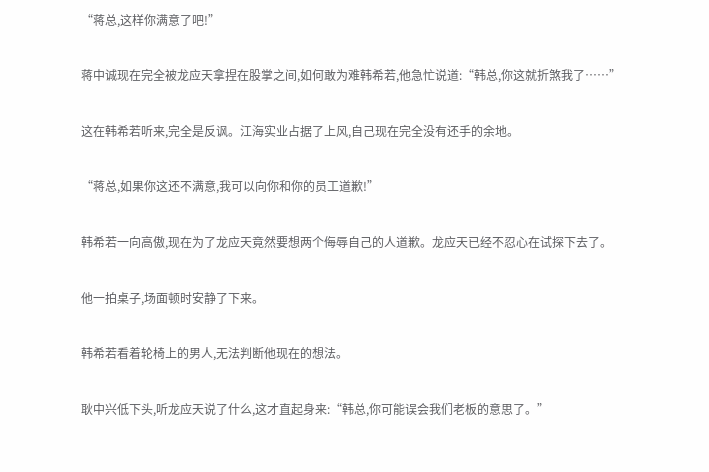“蒋总,这样你满意了吧!”

蒋中诚现在完全被龙应天拿捏在股掌之间,如何敢为难韩希若,他急忙说道:“韩总,你这就折煞我了……”

这在韩希若听来,完全是反讽。江海实业占据了上风,自己现在完全没有还手的余地。

“蒋总,如果你这还不满意,我可以向你和你的员工道歉!”

韩希若一向高傲,现在为了龙应天竟然要想两个侮辱自己的人道歉。龙应天已经不忍心在试探下去了。

他一拍桌子,场面顿时安静了下来。

韩希若看着轮椅上的男人,无法判断他现在的想法。

耿中兴低下头,听龙应天说了什么,这才直起身来:“韩总,你可能误会我们老板的意思了。”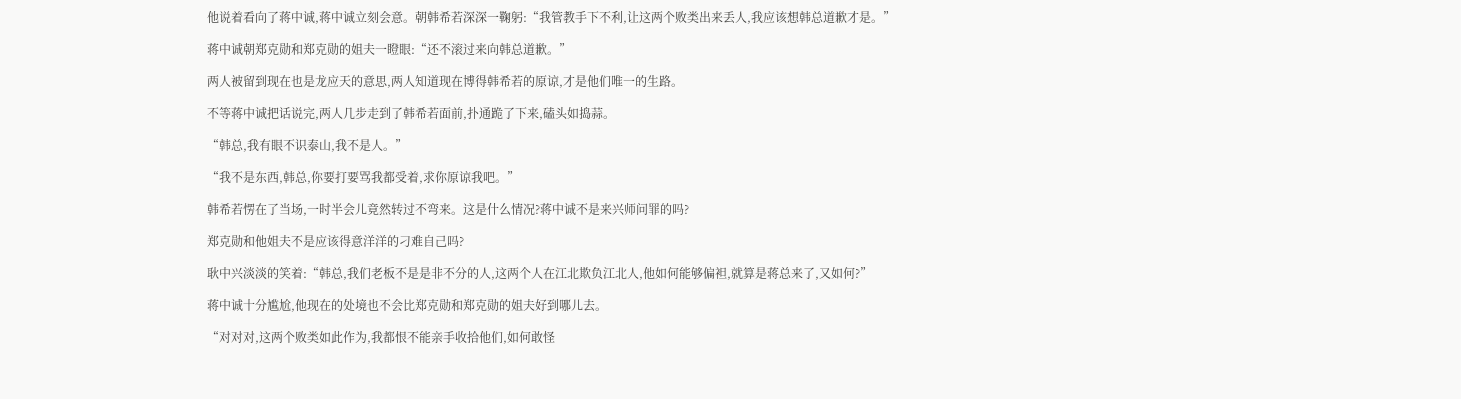他说着看向了蒋中诚,蒋中诚立刻会意。朝韩希若深深一鞠躬:“我管教手下不利,让这两个败类出来丢人,我应该想韩总道歉才是。”

蒋中诚朝郑克勋和郑克勋的姐夫一瞪眼:“还不滚过来向韩总道歉。”

两人被留到现在也是龙应天的意思,两人知道现在博得韩希若的原谅,才是他们唯一的生路。

不等蒋中诚把话说完,两人几步走到了韩希若面前,扑通跪了下来,磕头如捣蒜。

“韩总,我有眼不识泰山,我不是人。”

“我不是东西,韩总,你要打要骂我都受着,求你原谅我吧。”

韩希若愣在了当场,一时半会儿竟然转过不弯来。这是什么情况?蒋中诚不是来兴师问罪的吗?

郑克勋和他姐夫不是应该得意洋洋的刁难自己吗?

耿中兴淡淡的笑着:“韩总,我们老板不是是非不分的人,这两个人在江北欺负江北人,他如何能够偏袒,就算是蒋总来了,又如何?”

蒋中诚十分尴尬,他现在的处境也不会比郑克勋和郑克勋的姐夫好到哪儿去。

“对对对,这两个败类如此作为,我都恨不能亲手收拾他们,如何敢怪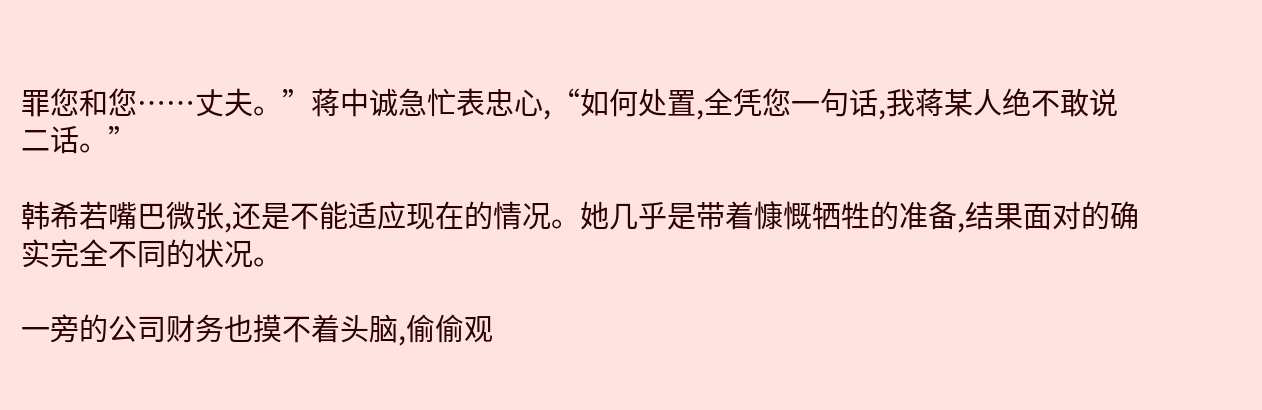罪您和您……丈夫。”蒋中诚急忙表忠心,“如何处置,全凭您一句话,我蒋某人绝不敢说二话。”

韩希若嘴巴微张,还是不能适应现在的情况。她几乎是带着慷慨牺牲的准备,结果面对的确实完全不同的状况。

一旁的公司财务也摸不着头脑,偷偷观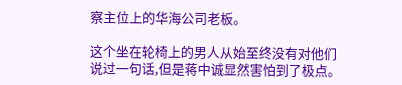察主位上的华海公司老板。

这个坐在轮椅上的男人从始至终没有对他们说过一句话,但是蒋中诚显然害怕到了极点。